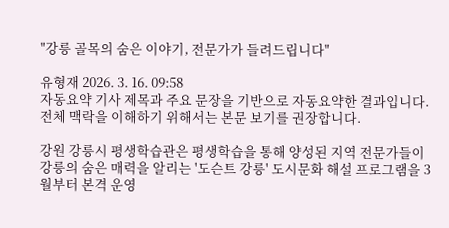"강릉 골목의 숨은 이야기, 전문가가 들려드립니다"

유형재 2026. 3. 16. 09:58
자동요약 기사 제목과 주요 문장을 기반으로 자동요약한 결과입니다.
전체 맥락을 이해하기 위해서는 본문 보기를 권장합니다.

강원 강릉시 평생학습관은 평생학습을 통해 양성된 지역 전문가들이 강릉의 숨은 매력을 알리는 '도슨트 강릉' 도시문화 해설 프로그램을 3월부터 본격 운영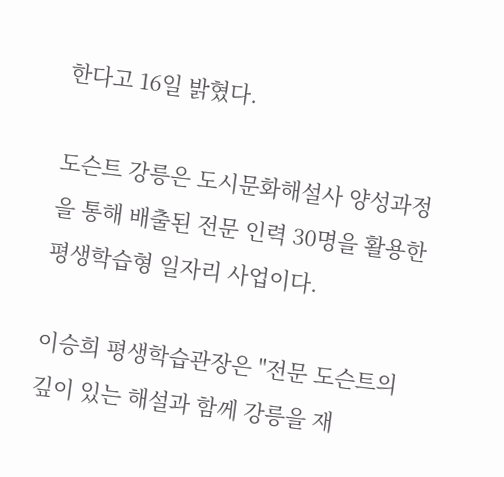한다고 16일 밝혔다.

도슨트 강릉은 도시문화해설사 양성과정을 통해 배출된 전문 인력 30명을 활용한 평생학습형 일자리 사업이다.

이승희 평생학습관장은 "전문 도슨트의 깊이 있는 해설과 함께 강릉을 재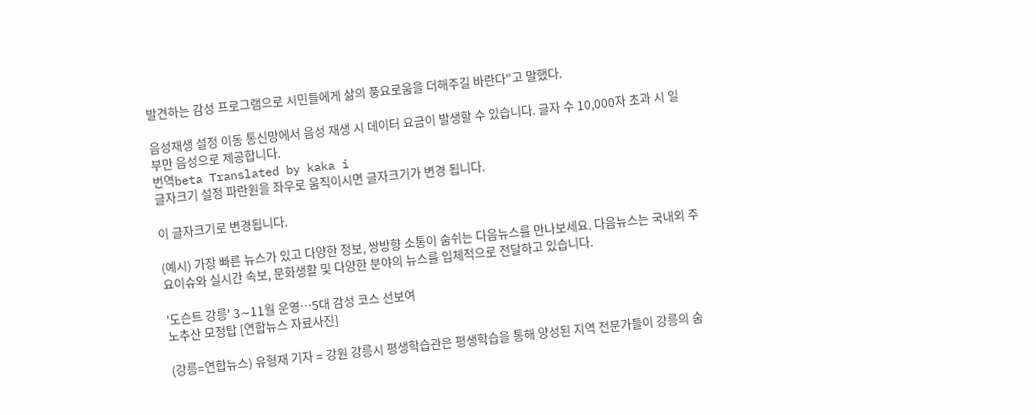발견하는 감성 프로그램으로 시민들에게 삶의 풍요로움을 더해주길 바란다"고 말했다.

음성재생 설정 이동 통신망에서 음성 재생 시 데이터 요금이 발생할 수 있습니다. 글자 수 10,000자 초과 시 일부만 음성으로 제공합니다.
번역beta Translated by kaka i
글자크기 설정 파란원을 좌우로 움직이시면 글자크기가 변경 됩니다.

이 글자크기로 변경됩니다.

(예시) 가장 빠른 뉴스가 있고 다양한 정보, 쌍방향 소통이 숨쉬는 다음뉴스를 만나보세요. 다음뉴스는 국내외 주요이슈와 실시간 속보, 문화생활 및 다양한 분야의 뉴스를 입체적으로 전달하고 있습니다.

'도슨트 강릉' 3∼11월 운영…5대 감성 코스 선보여
노추산 모정탑 [연합뉴스 자료사진]

(강릉=연합뉴스) 유형재 기자 = 강원 강릉시 평생학습관은 평생학습을 통해 양성된 지역 전문가들이 강릉의 숨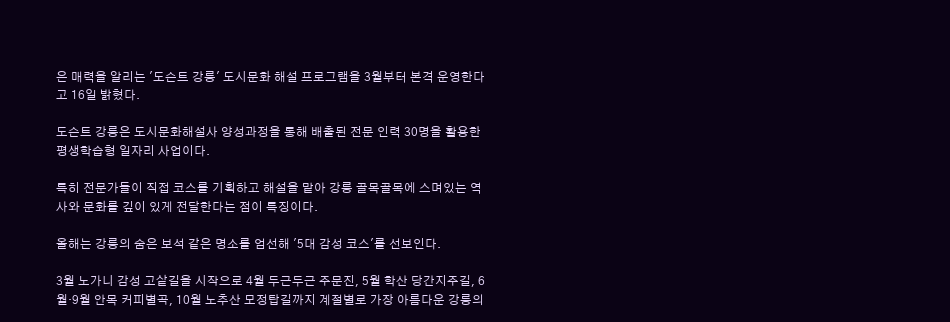은 매력을 알리는 '도슨트 강릉' 도시문화 해설 프로그램을 3월부터 본격 운영한다고 16일 밝혔다.

도슨트 강릉은 도시문화해설사 양성과정을 통해 배출된 전문 인력 30명을 활용한 평생학습형 일자리 사업이다.

특히 전문가들이 직접 코스를 기획하고 해설을 맡아 강릉 골목골목에 스며있는 역사와 문화를 깊이 있게 전달한다는 점이 특징이다.

올해는 강릉의 숨은 보석 같은 명소를 엄선해 '5대 감성 코스'를 선보인다.

3월 노가니 감성 고샅길을 시작으로 4월 두근두근 주문진, 5월 학산 당간지주길, 6월·9월 안목 커피별곡, 10월 노추산 모정탑길까지 계절별로 가장 아름다운 강릉의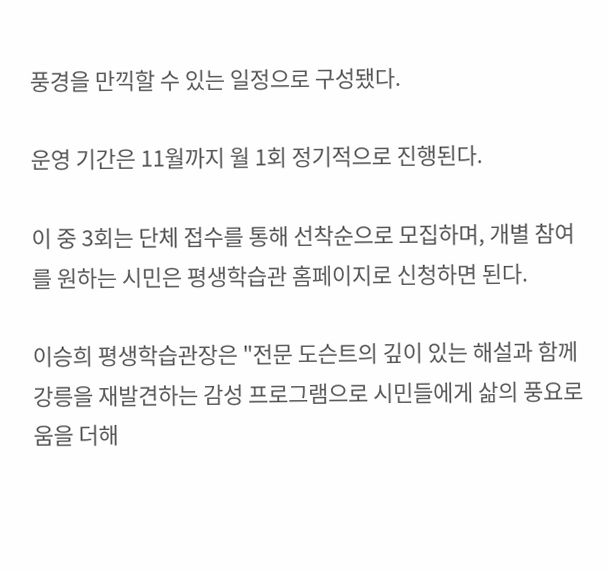풍경을 만끽할 수 있는 일정으로 구성됐다.

운영 기간은 11월까지 월 1회 정기적으로 진행된다.

이 중 3회는 단체 접수를 통해 선착순으로 모집하며, 개별 참여를 원하는 시민은 평생학습관 홈페이지로 신청하면 된다.

이승희 평생학습관장은 "전문 도슨트의 깊이 있는 해설과 함께 강릉을 재발견하는 감성 프로그램으로 시민들에게 삶의 풍요로움을 더해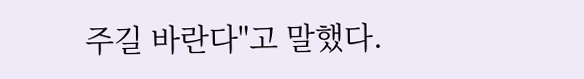주길 바란다"고 말했다.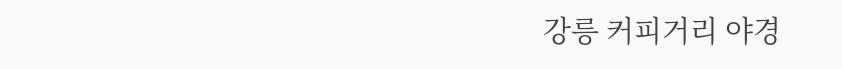강릉 커피거리 야경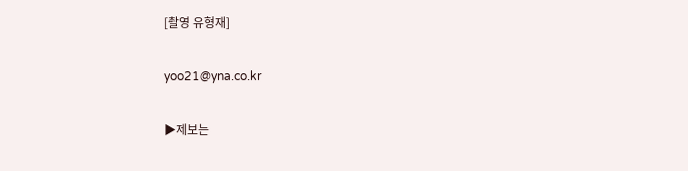[촬영 유형재]

yoo21@yna.co.kr

▶제보는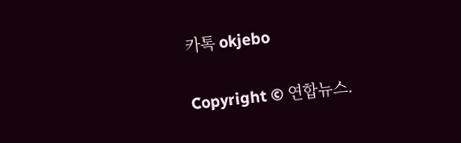카톡 okjebo

Copyright © 연합뉴스.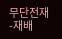무단전재 -재배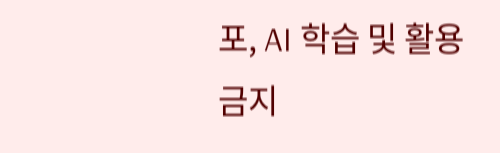포, AI 학습 및 활용 금지